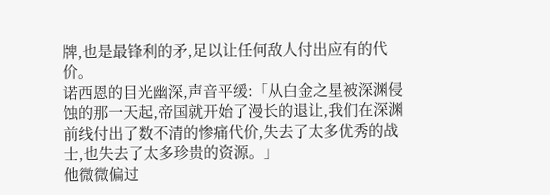牌,也是最锋利的矛,足以让任何敌人付出应有的代价。
诺西恩的目光幽深,声音平缓:「从白金之星被深渊侵蚀的那一天起,帝国就开始了漫长的退让,我们在深渊前线付出了数不清的惨痛代价,失去了太多优秀的战士,也失去了太多珍贵的资源。」
他微微偏过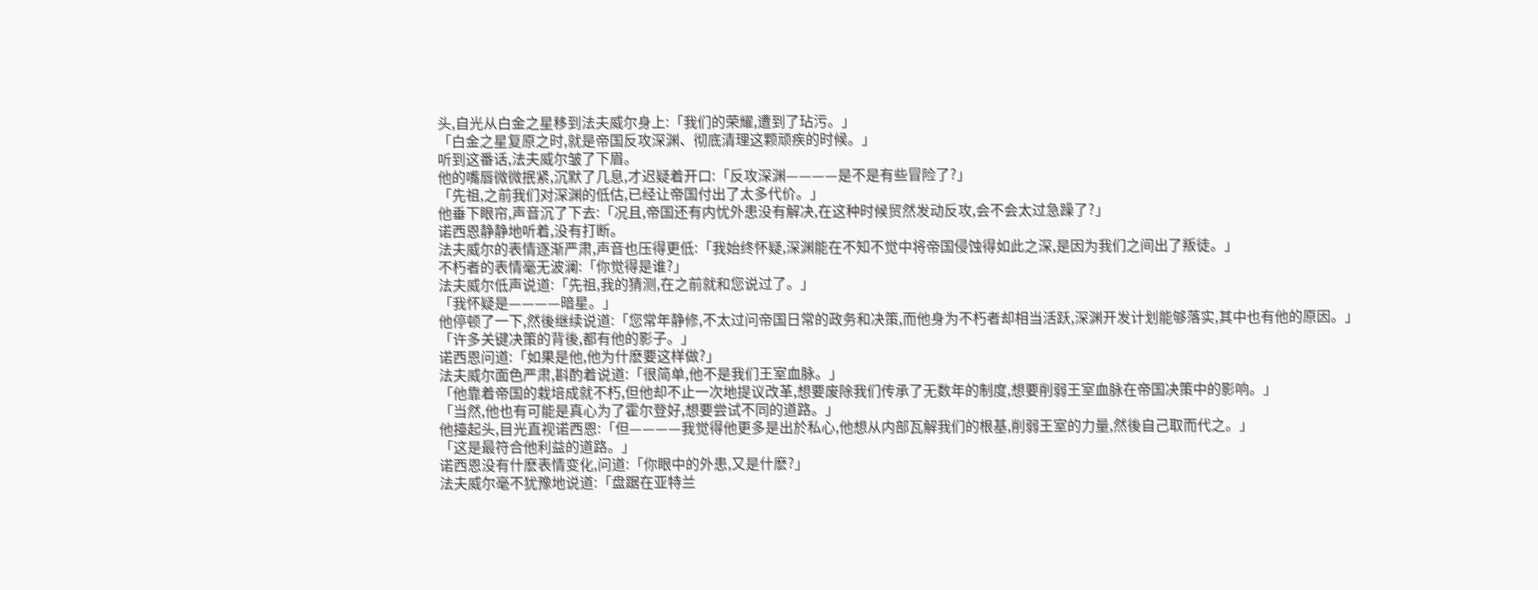头,自光从白金之星移到法夫威尔身上:「我们的荣耀,遭到了玷污。」
「白金之星复原之时,就是帝国反攻深渊、彻底清理这颗顽疾的时候。」
听到这番话,法夫威尔皱了下眉。
他的嘴唇微微抿紧,沉默了几息,才迟疑着开口:「反攻深渊————是不是有些冒险了?」
「先祖,之前我们对深渊的低估,已经让帝国付出了太多代价。」
他垂下眼帘,声音沉了下去:「况且,帝国还有内忧外患没有解决,在这种时候贸然发动反攻,会不会太过急躁了?」
诺西恩静静地听着,没有打断。
法夫威尔的表情逐渐严肃,声音也压得更低:「我始终怀疑,深渊能在不知不觉中将帝国侵蚀得如此之深,是因为我们之间出了叛徒。」
不朽者的表情毫无波澜:「你觉得是谁?」
法夫威尔低声说道:「先祖,我的猜测,在之前就和您说过了。」
「我怀疑是————暗星。」
他停顿了一下,然後继续说道:「您常年静修,不太过问帝国日常的政务和决策,而他身为不朽者却相当活跃,深渊开发计划能够落实,其中也有他的原因。」
「许多关键决策的背後,都有他的影子。」
诺西恩问道:「如果是他,他为什麽要这样做?」
法夫威尔面色严肃,斟酌着说道:「很简单,他不是我们王室血脉。」
「他靠着帝国的栽培成就不朽,但他却不止一次地提议改革,想要废除我们传承了无数年的制度,想要削弱王室血脉在帝国决策中的影响。」
「当然,他也有可能是真心为了霍尔登好,想要尝试不同的道路。」
他擡起头,目光直视诺西恩:「但————我觉得他更多是出於私心,他想从内部瓦解我们的根基,削弱王室的力量,然後自己取而代之。」
「这是最符合他利益的道路。」
诺西恩没有什麽表情变化,问道:「你眼中的外患,又是什麽?」
法夫威尔毫不犹豫地说道:「盘踞在亚特兰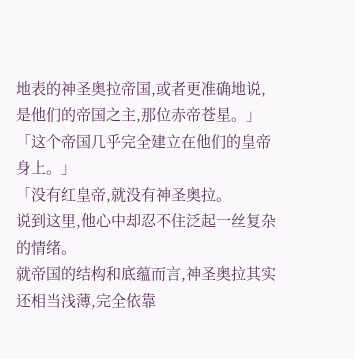地表的神圣奥拉帝国,或者更准确地说,是他们的帝国之主,那位赤帝苍星。」
「这个帝国几乎完全建立在他们的皇帝身上。」
「没有红皇帝,就没有神圣奥拉。
说到这里,他心中却忍不住泛起一丝复杂的情绪。
就帝国的结构和底蕴而言,神圣奥拉其实还相当浅薄,完全依靠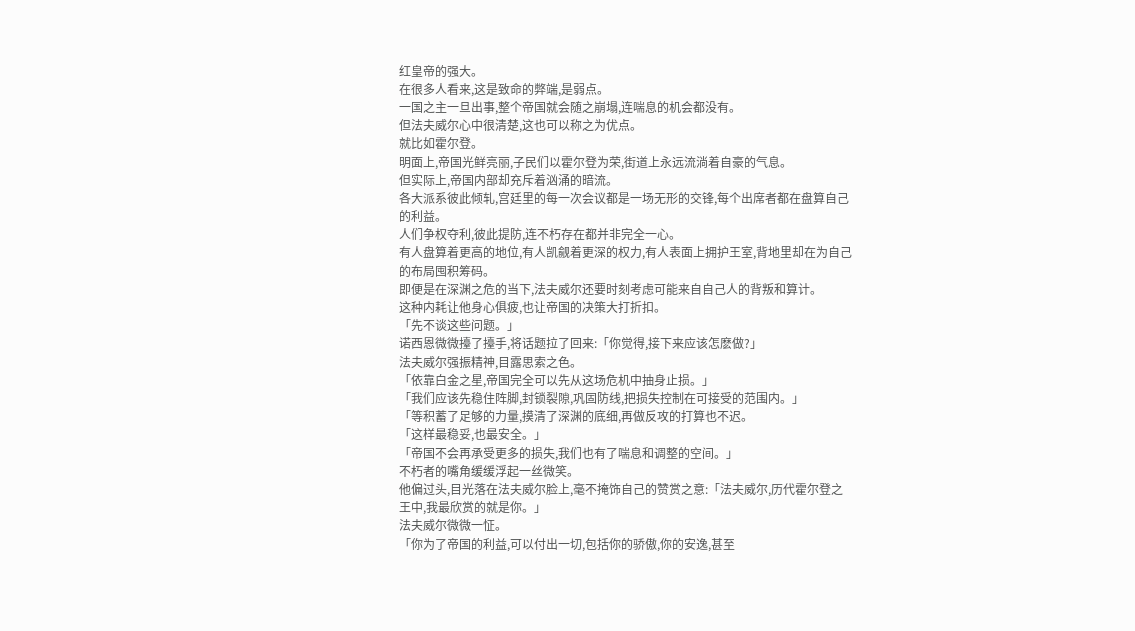红皇帝的强大。
在很多人看来,这是致命的弊端,是弱点。
一国之主一旦出事,整个帝国就会随之崩塌,连喘息的机会都没有。
但法夫威尔心中很清楚,这也可以称之为优点。
就比如霍尔登。
明面上,帝国光鲜亮丽,子民们以霍尔登为荣,街道上永远流淌着自豪的气息。
但实际上,帝国内部却充斥着汹涌的暗流。
各大派系彼此倾轧,宫廷里的每一次会议都是一场无形的交锋,每个出席者都在盘算自己的利益。
人们争权夺利,彼此提防,连不朽存在都并非完全一心。
有人盘算着更高的地位,有人凯觎着更深的权力,有人表面上拥护王室,背地里却在为自己的布局囤积筹码。
即便是在深渊之危的当下,法夫威尔还要时刻考虑可能来自自己人的背叛和算计。
这种内耗让他身心俱疲,也让帝国的决策大打折扣。
「先不谈这些问题。」
诺西恩微微擡了擡手,将话题拉了回来:「你觉得,接下来应该怎麽做?」
法夫威尔强振精神,目露思索之色。
「依靠白金之星,帝国完全可以先从这场危机中抽身止损。」
「我们应该先稳住阵脚,封锁裂隙,巩固防线,把损失控制在可接受的范围内。」
「等积蓄了足够的力量,摸清了深渊的底细,再做反攻的打算也不迟。
「这样最稳妥,也最安全。」
「帝国不会再承受更多的损失,我们也有了喘息和调整的空间。」
不朽者的嘴角缓缓浮起一丝微笑。
他偏过头,目光落在法夫威尔脸上,毫不掩饰自己的赞赏之意:「法夫威尔,历代霍尔登之王中,我最欣赏的就是你。」
法夫威尔微微一怔。
「你为了帝国的利益,可以付出一切,包括你的骄傲,你的安逸,甚至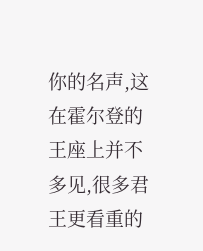你的名声,这在霍尔登的王座上并不多见,很多君王更看重的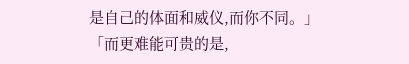是自己的体面和威仪,而你不同。」
「而更难能可贵的是,